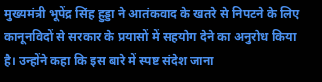मुख्यमंत्री भूपेंद्र सिंह हुड्डा ने आतंकवाद के खतरे से निपटने के लिए कानूनविदों से सरकार के प्रयासों में सहयोग देने का अनुरोध किया है। उन्होंने कहा कि इस बारे में स्पष्ट संदेश जाना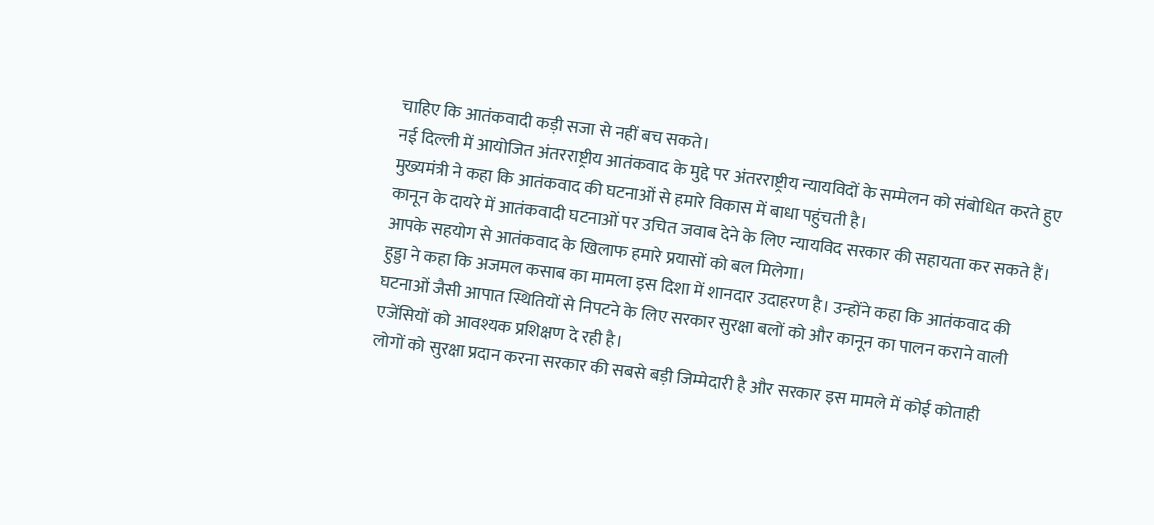चाहिए कि आतंकवादी कड़ी सजा से नहीं बच सकते।
नई दिल्ली में आयोजित अंतरराष्ट्रीय आतंकवाद के मुद्दे पर अंतरराष्ट्रीय न्यायविदों के सम्मेलन को संबोधित करते हुए मुख्यमंत्री ने कहा कि आतंकवाद की घटनाओं से हमारे विकास में बाधा पहुंचती है।
कानून के दायरे में आतंकवादी घटनाओं पर उचित जवाब देने के लिए न्यायविद सरकार की सहायता कर सकते हैं। आपके सहयोग से आतंकवाद के खिलाफ हमारे प्रयासों को बल मिलेगा।
हुड्डा ने कहा कि अजमल कसाब का मामला इस दिशा में शानदार उदाहरण है। उन्होंने कहा कि आतंकवाद की घटनाओं जैसी आपात स्थितियों से निपटने के लिए सरकार सुरक्षा बलों को और कानून का पालन कराने वाली एजेंसियों को आवश्यक प्रशिक्षण दे रही है।
लोगों को सुरक्षा प्रदान करना सरकार की सबसे बड़ी जिम्मेदारी है और सरकार इस मामले में कोई कोताही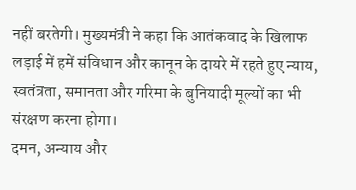नहीं बरतेगी। मुख्यमंत्री ने कहा कि आतंकवाद के खिलाफ लड़ाई में हमें संविधान और कानून के दायरे में रहते हुए न्याय, स्वतंत्रता, समानता और गरिमा के बुनियादी मूल्यों का भी संरक्षण करना होगा।
दमन, अन्याय और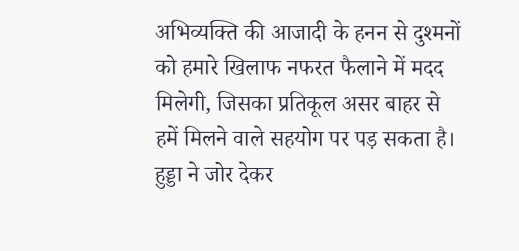अभिव्यक्ति की आजादी के हनन से दुश्मनों को हमारे खिलाफ नफरत फैलाने में मदद मिलेगी, जिसका प्रतिकूल असर बाहर से हमें मिलने वाले सहयोग पर पड़ सकता है।
हुड्डा ने जोर देकर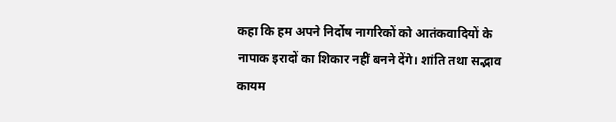कहा कि हम अपने निर्दोष नागरिकों को आतंकवादियों के नापाक इरादों का शिकार नहीं बनने देंगे। शांति तथा सद्भाव कायम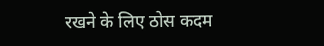रखने के लिए ठोस कदम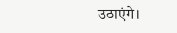उठाएंगे।